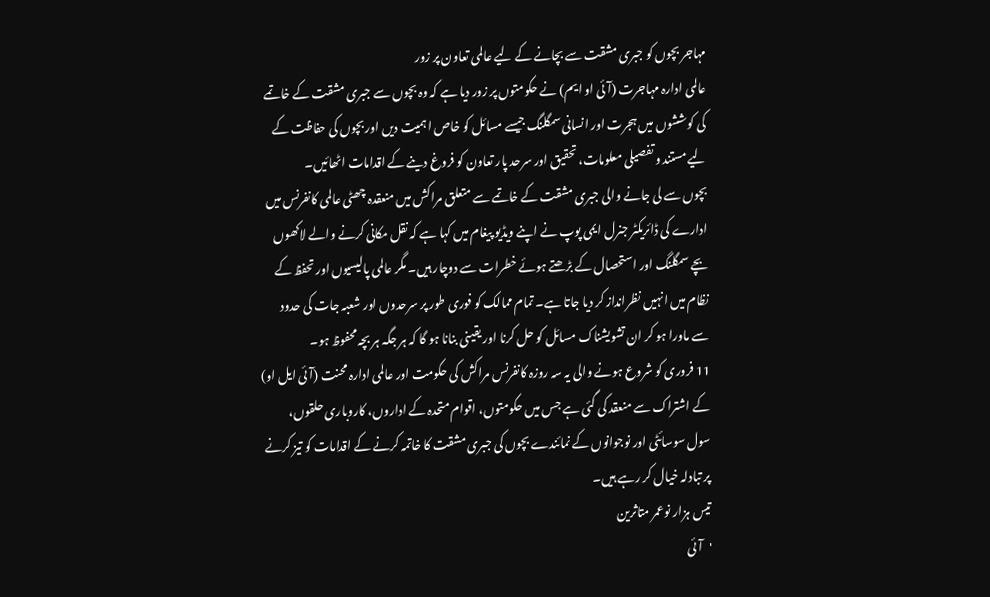مہاجر بچوں کو جبری مشقت سے بچانے کے لیے عالمی تعاون پر زور
عالمی ادارہ مہاجرت (آئی او ایم) نے حکومتوں پر زور دیا ہے کہ وہ بچوں سے جبری مشقت کے خاتمے کی کوششوں میں ہجرت اور انسانی سمگلنگ جیسے مسائل کو خاص اہمیت دیں اور بچوں کی حفاظت کے لیے مستند و تفصیلی معلومات، تحقیق اور سرحد پار تعاون کو فروغ دینے کے اقدامات اٹھائیں۔
بچوں سے لی جانے والی جبری مشقت کے خاتمے سے متعلق مراکش میں منعقدہ چھٹی عالمی کانفرنس میں ادارے کی ڈائریکٹر جنرل ایمی پوپ نے اپنے ویڈیو پیغام میں کہا ہے کہ نقل مکانی کرنے والے لاکھوں بچے سمگلنگ اور استحصال کے بڑھتے ہوئے خطرات سے دوچار ہیں۔ مگر عالمی پالیسیوں اور تحفظ کے نظام میں انہیں نظرانداز کر دیا جاتا ہے۔ تمام ممالک کو فوری طور پر سرحدوں اور شعبہ جات کی حدود سے ماورا ہو کر ان تشویشناک مسائل کو حل کرنا اور یقینی بنانا ہو گا کہ ہر جگہ ہر بچہ محفوظ ہو۔
11 فروری کو شروع ہونے والی یہ سہ روزہ کانفرنس مراکش کی حکومت اور عالمی ادارہ محنت (آئی ایل او) کے اشتراک سے منعقد کی گئی ہے جس میں حکومتوں، اقوام متحدہ کے اداروں، کاروباری حلقوں، سول سوسائٹی اور نوجوانوں کے نمائندے بچوں کی جبری مشقت کا خاتمہ کرنے کے اقدامات کو تیز کرنے پر تبادلہ خیال کر رہے ہیں۔
تیس ہزار نوعمر متاثرین
'آئی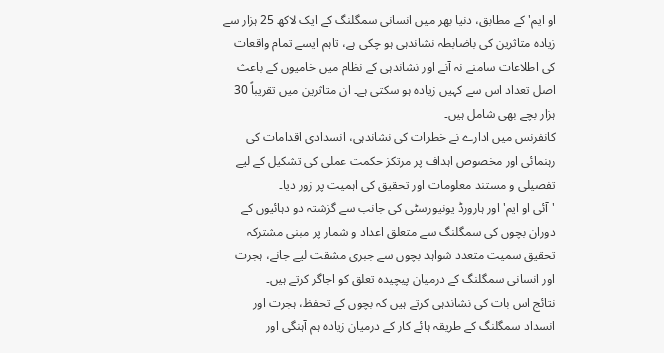او ایم' کے مطابق، دنیا بھر میں انسانی سمگلنگ کے ایک لاکھ 25 ہزار سے زیادہ متاثرین کی باضابطہ نشاندہی ہو چکی ہے، تاہم ایسے تمام واقعات کی اطلاعات سامنے نہ آنے اور نشاندہی کے نظام میں خامیوں کے باعث اصل تعداد اس سے کہیں زیادہ ہو سکتی ہے۔ ان متاثرین میں تقریباً 30 ہزار بچے بھی شامل ہیں۔
کانفرنس میں ادارے نے خطرات کی نشاندہی، انسدادی اقدامات کی رہنمائی اور مخصوص اہداف پر مرتکز حکمت عملی کی تشکیل کے لیے تفصیلی و مستند معلومات اور تحقیق کی اہمیت پر زور دیا۔
'آئی او ایم' اور ہارورڈ یونیورسٹی کی جانب سے گزشتہ دو دہائیوں کے دوران بچوں کی سمگلنگ سے متعلق اعداد و شمار پر مبنی مشترکہ تحقیق سمیت متعدد شواہد بچوں سے جبری مشقت لیے جانے، ہجرت اور انسانی سمگلنگ کے درمیان پیچیدہ تعلق کو اجاگر کرتے ہیں۔
نتائج اس بات کی نشاندہی کرتے ہیں کہ بچوں کے تحفظ، ہجرت اور انسداد سمگلنگ کے طریقہ ہائے کار کے درمیان زیادہ ہم آہنگی اور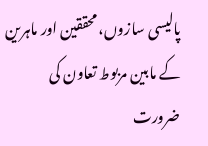پالیسی سازوں، محققین اور ماہرین کے مابین مربوط تعاون کی ضرورت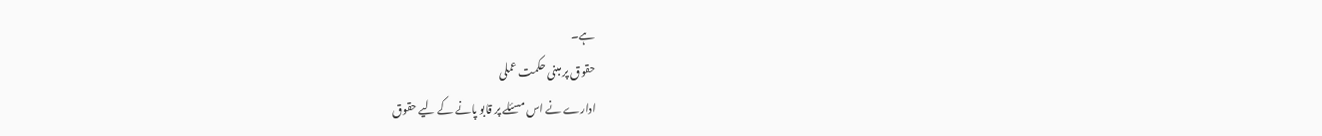ہے۔
حقوق پر مبنی حکمت عملی
ادارے نے اس مسئلے پر قابو پانے کے لیے حقوق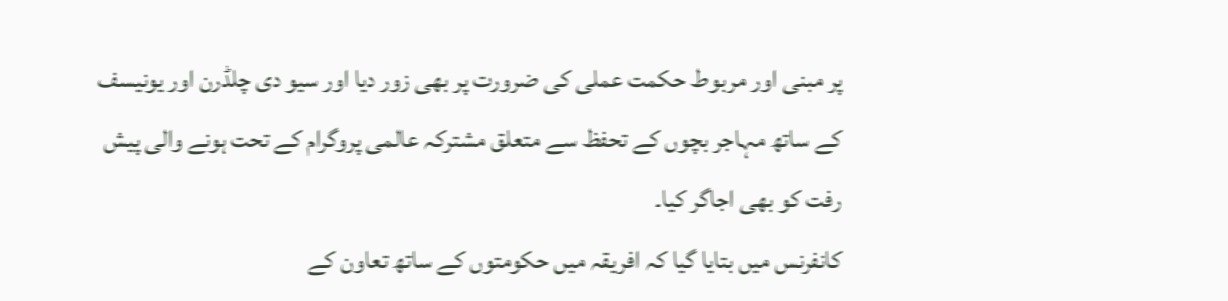پر مبنی اور مربوط حکمت عملی کی ضرورت پر بھی زور دیا اور سیو دی چلڈرن اور یونیسف کے ساتھ مہاجر بچوں کے تحفظ سے متعلق مشترکہ عالمی پروگرام کے تحت ہونے والی پیش رفت کو بھی اجاگر کیا۔
کانفرنس میں بتایا گیا کہ افریقہ میں حکومتوں کے ساتھ تعاون کے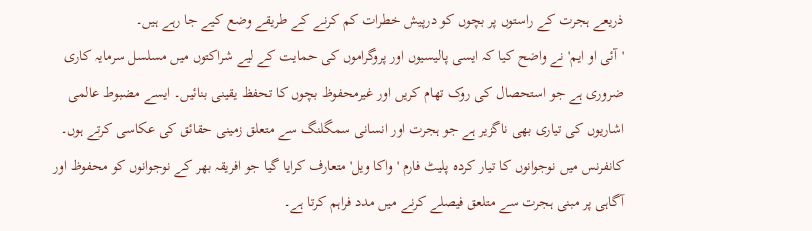ذریعے ہجرت کے راستوں پر بچوں کو درپیش خطرات کم کرنے کے طریقے وضع کیے جا رہے ہیں۔
'آئی او ایم' نے واضح کیا کہ ایسی پالیسیوں اور پروگراموں کی حمایت کے لیے شراکتوں میں مسلسل سرمایہ کاری ضروری ہے جو استحصال کی روک تھام کریں اور غیرمحفوظ بچوں کا تحفظ یقینی بنائیں۔ ایسے مضبوط عالمی اشاریوں کی تیاری بھی ناگزیر ہے جو ہجرت اور انسانی سمگلنگ سے متعلق زمینی حقائق کی عکاسی کرتے ہوں۔
کانفرنس میں نوجوانوں کا تیار کردہ پلیٹ فارم 'واکا ویل' متعارف کرایا گیا جو افریقہ بھر کے نوجوانوں کو محفوظ اور آگاہی پر مبنی ہجرت سے متلعق فیصلے کرنے میں مدد فراہم کرتا ہے۔